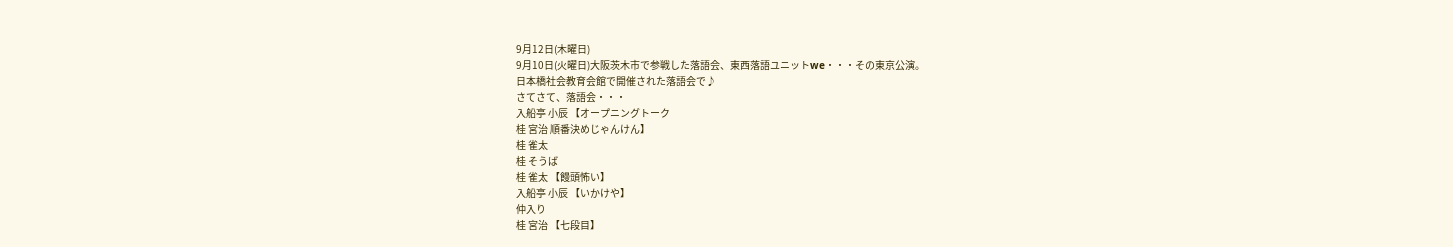9月12日(木曜日)
9月10日(火曜日)大阪茨木市で参戦した落語会、東西落語ユニットwe・・・その東京公演。
日本橋社会教育会館で開催された落語会で♪
さてさて、落語会・・・
入船亭 小辰 【オープニングトーク
桂 宮治 順番決めじゃんけん】
桂 雀太
桂 そうば
桂 雀太 【饅頭怖い】
入船亭 小辰 【いかけや】
仲入り
桂 宮治 【七段目】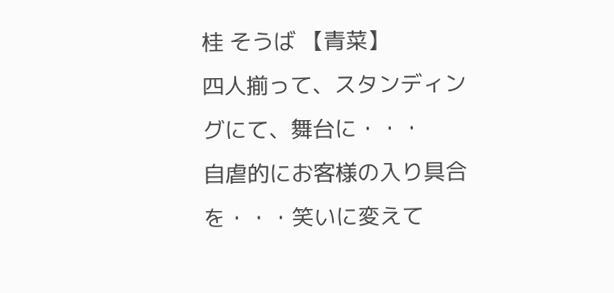桂 そうば 【青菜】
四人揃って、スタンディングにて、舞台に・・・
自虐的にお客様の入り具合を・・・笑いに変えて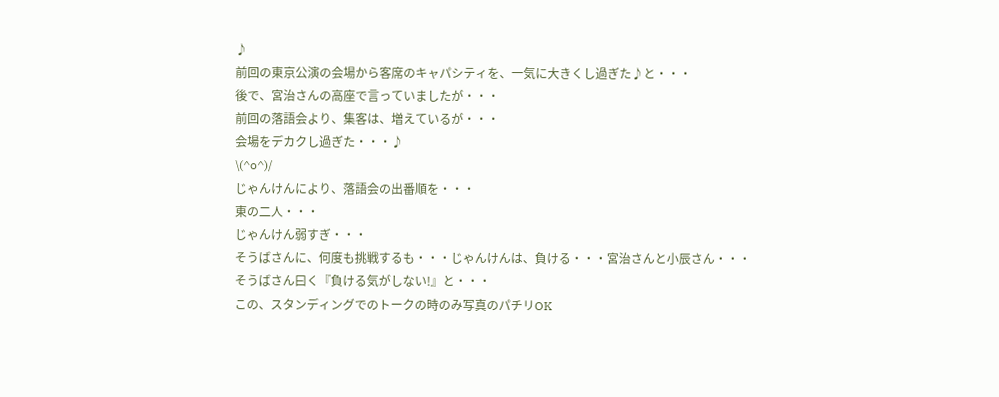♪
前回の東京公演の会場から客席のキャパシティを、一気に大きくし過ぎた♪と・・・
後で、宮治さんの高座で言っていましたが・・・
前回の落語会より、集客は、増えているが・・・
会場をデカクし過ぎた・・・♪
\(^o^)/
じゃんけんにより、落語会の出番順を・・・
東の二人・・・
じゃんけん弱すぎ・・・
そうばさんに、何度も挑戦するも・・・じゃんけんは、負ける・・・宮治さんと小辰さん・・・
そうばさん曰く『負ける気がしない!』と・・・
この、スタンディングでのトークの時のみ写真のパチリOK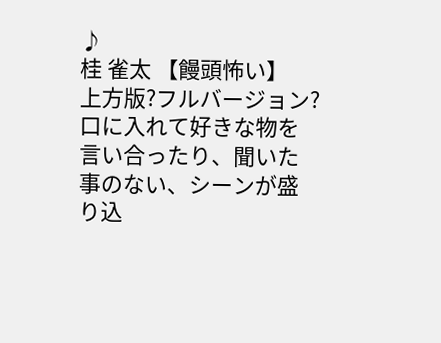♪
桂 雀太 【饅頭怖い】
上方版?フルバージョン?
口に入れて好きな物を言い合ったり、聞いた事のない、シーンが盛り込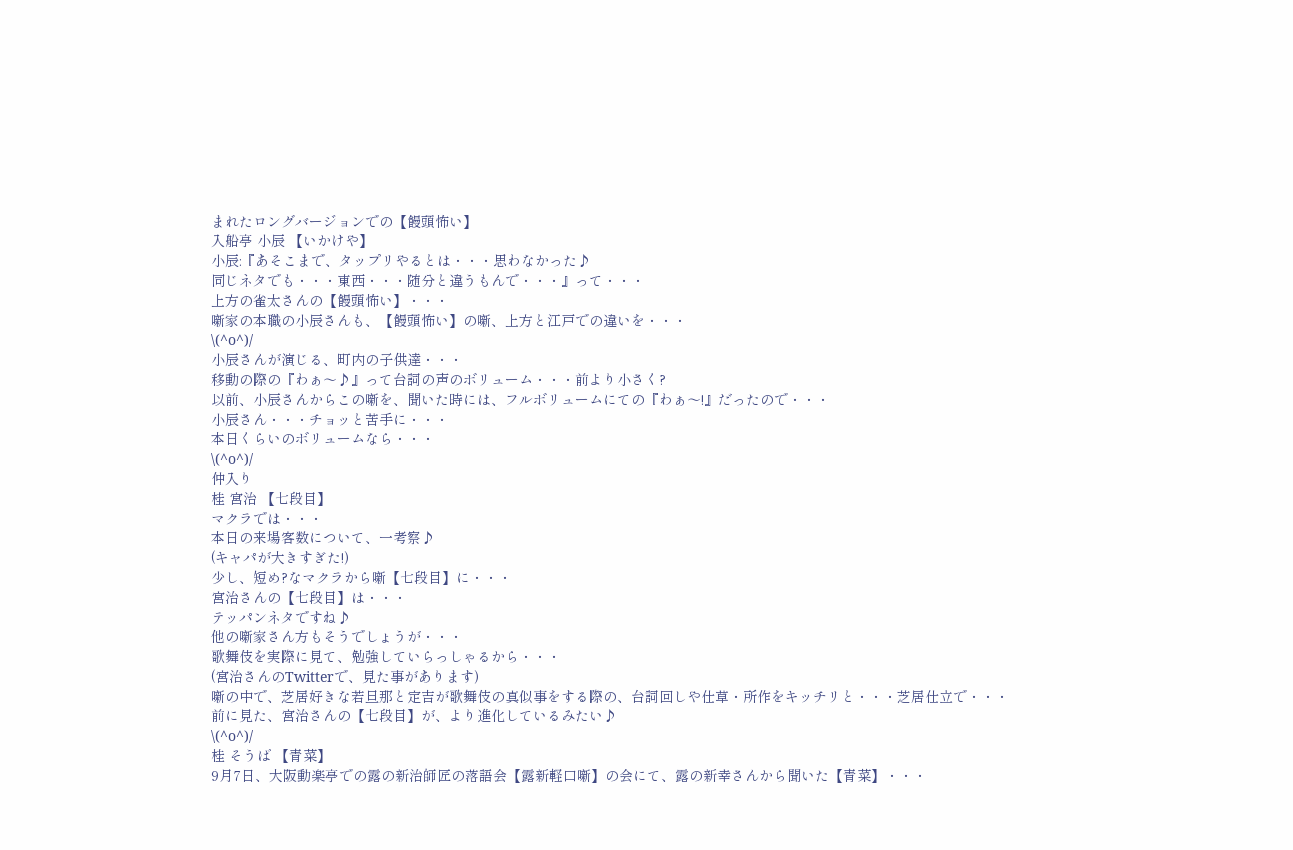まれたロングバージョンでの【饅頭怖い】
入船亭 小辰 【いかけや】
小辰:『あそこまで、タップリやるとは・・・思わなかった♪
同じネタでも・・・東西・・・随分と違うもんで・・・』って・・・
上方の雀太さんの【饅頭怖い】・・・
噺家の本職の小辰さんも、【饅頭怖い】の噺、上方と江戸での違いを・・・
\(^o^)/
小辰さんが演じる、町内の子供達・・・
移動の際の『わぁ〜♪』って台詞の声のボリューム・・・前より小さく?
以前、小辰さんからこの噺を、聞いた時には、フルボリュームにての『わぁ〜!』だったので・・・
小辰さん・・・チョッと苦手に・・・
本日くらいのボリュームなら・・・
\(^o^)/
仲入り
桂 宮治 【七段目】
マクラでは・・・
本日の来場客数について、一考察♪
(キャパが大きすぎた!)
少し、短め?なマクラから噺【七段目】に・・・
宮治さんの【七段目】は・・・
テッパンネタですね♪
他の噺家さん方もそうでしょうが・・・
歌舞伎を実際に見て、勉強していらっしゃるから・・・
(宮治さんのTwitterで、見た事があります)
噺の中で、芝居好きな若旦那と定吉が歌舞伎の真似事をする際の、台詞回しや仕草・所作をキッチリと・・・芝居仕立で・・・
前に見た、宮治さんの【七段目】が、より進化しているみたい♪
\(^o^)/
桂 そうば 【青菜】
9月7日、大阪動楽亭での露の新治師匠の落語会【露新軽口噺】の会にて、露の新幸さんから聞いた【青菜】・・・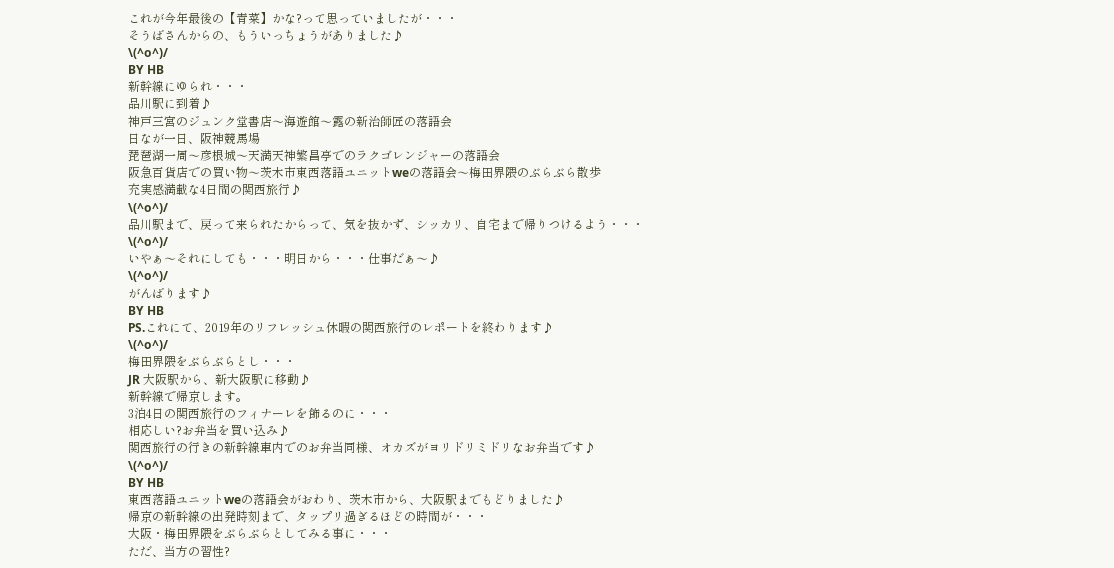これが今年最後の【青菜】かな?って思っていましたが・・・
そうばさんからの、もういっちょうがありました♪
\(^o^)/
BY HB
新幹線にゆられ・・・
品川駅に到着♪
神戸三宮のジュンク堂書店〜海遊館〜露の新治師匠の落語会
日なが一日、阪神競馬場
琵琶湖一周〜彦根城〜天満天神繁昌亭でのラクゴレンジャーの落語会
阪急百貨店での買い物〜茨木市東西落語ユニットweの落語会〜梅田界隈のぶらぶら散歩
充実感満載な4日間の関西旅行♪
\(^o^)/
品川駅まで、戻って来られたからって、気を抜かず、シッカリ、自宅まで帰りつけるよう・・・
\(^o^)/
いやぁ〜それにしても・・・明日から・・・仕事だぁ〜♪
\(^o^)/
がんばります♪
BY HB
PS.これにて、2019年のリフレッシュ休暇の関西旅行のレポートを終わります♪
\(^o^)/
梅田界隈をぶらぶらとし・・・
JR 大阪駅から、新大阪駅に移動♪
新幹線で帰京します。
3泊4日の関西旅行のフィナーレを飾るのに・・・
相応しい?お弁当を買い込み♪
関西旅行の行きの新幹線車内でのお弁当同様、オカズがヨリドリミドリなお弁当です♪
\(^o^)/
BY HB
東西落語ユニットweの落語会がおわり、茨木市から、大阪駅までもどりました♪
帰京の新幹線の出発時刻まで、タップリ過ぎるほどの時間が・・・
大阪・梅田界隈をぶらぶらとしてみる事に・・・
ただ、当方の習性?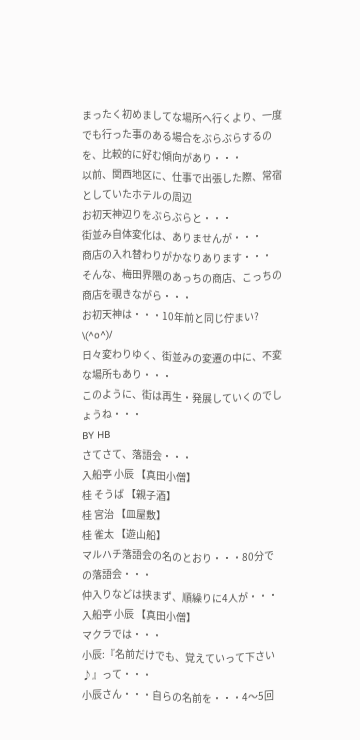まったく初めましてな場所へ行くより、一度でも行った事のある場合をぶらぶらするのを、比較的に好む傾向があり・・・
以前、関西地区に、仕事で出張した際、常宿としていたホテルの周辺
お初天神辺りをぶらぶらと・・・
街並み自体変化は、ありませんが・・・
商店の入れ替わりがかなりあります・・・
そんな、梅田界隈のあっちの商店、こっちの商店を覗きながら・・・
お初天神は・・・10年前と同じ佇まい?
\(^o^)/
日々変わりゆく、街並みの変遷の中に、不変な場所もあり・・・
このように、街は再生・発展していくのでしょうね・・・
BY HB
さてさて、落語会・・・
入船亭 小辰 【真田小僧】
桂 そうば 【親子酒】
桂 宮治 【皿屋敷】
桂 雀太 【遊山船】
マルハチ落語会の名のとおり・・・80分での落語会・・・
仲入りなどは挟まず、順繰りに4人が・・・
入船亭 小辰 【真田小僧】
マクラでは・・・
小辰:『名前だけでも、覚えていって下さい♪』って・・・
小辰さん・・・自らの名前を・・・4〜5回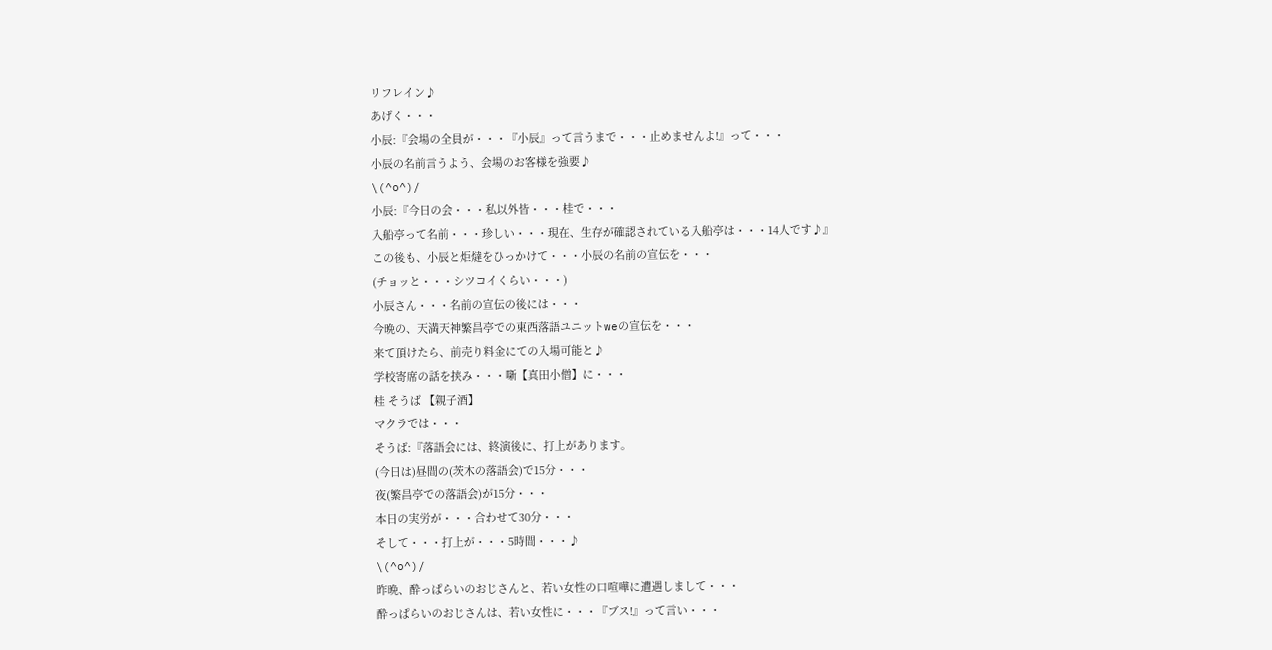リフレイン♪
あげく・・・
小辰:『会場の全員が・・・『小辰』って言うまで・・・止めませんよ!』って・・・
小辰の名前言うよう、会場のお客様を強要♪
\(^o^)/
小辰:『今日の会・・・私以外皆・・・桂で・・・
入船亭って名前・・・珍しい・・・現在、生存が確認されている入船亭は・・・14人です♪』
この後も、小辰と炬燵をひっかけて・・・小辰の名前の宣伝を・・・
(チョッと・・・シツコイくらい・・・)
小辰さん・・・名前の宣伝の後には・・・
今晩の、天満天神繁昌亭での東西落語ユニットweの宣伝を・・・
来て頂けたら、前売り料金にての入場可能と♪
学校寄席の話を挟み・・・噺【真田小僧】に・・・
桂 そうば 【親子酒】
マクラでは・・・
そうば:『落語会には、終演後に、打上があります。
(今日は)昼間の(茨木の落語会)で15分・・・
夜(繁昌亭での落語会)が15分・・・
本日の実労が・・・合わせて30分・・・
そして・・・打上が・・・5時間・・・♪
\(^o^)/
昨晩、酔っぱらいのおじさんと、若い女性の口喧嘩に遭遇しまして・・・
酔っぱらいのおじさんは、若い女性に・・・『ブス!』って言い・・・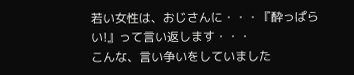若い女性は、おじさんに・・・『酔っぱらい!』って言い返します・・・
こんな、言い争いをしていました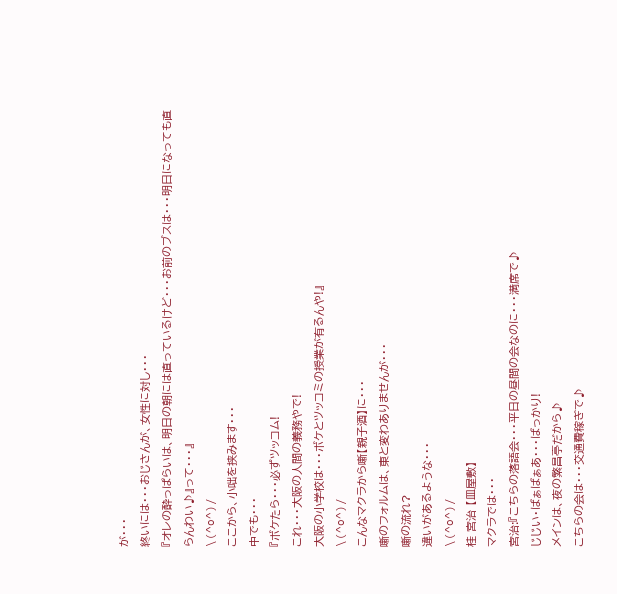が・・・
終いには・・・おじさんが、女性に対し・・・
『オレの酔っぱらいは、明日の朝には直っているけど・・・お前のブスは・・・明日になっても直らんわい♪』って・・・』
\(^o^)/
ここから、小咄を挟みます・・・
中でも・・・
『ボケたら・・・必ずツッコム!
これ・・・大阪の人間の義務やで!
大阪の小学校は・・・ボケとツッコミの授業が有るんや!』
\(^o^)/
こんなマクラから噺【親子酒】に・・・
噺のフォルムは、東と変わありませんが・・・
噺の流れ?
違いがあるような・・・
\(^o^)/
桂 宮治 【皿屋敷】
マクラでは・・・
宮治:『こちらの落語会・・・平日の昼間の会なのに・・・満席で♪
じじい・ばぁばぁあ・・・ばっかり!
メインは、夜の繁昌亭だから♪
こちらの会は・・・交通費稼ぎで♪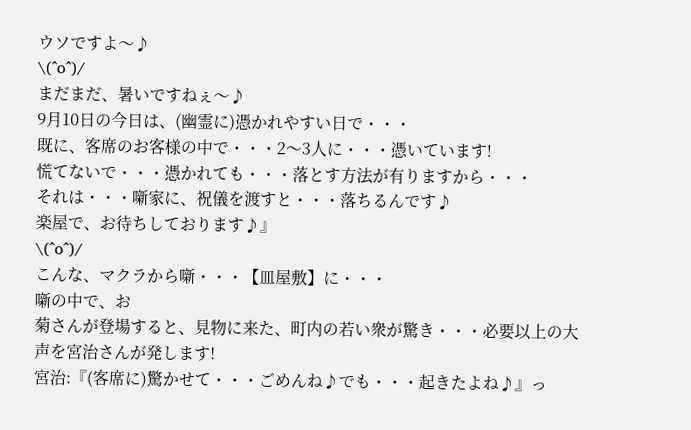ウソですよ〜♪
\(^o^)/
まだまだ、暑いですねぇ〜♪
9月10日の今日は、(幽霊に)憑かれやすい日で・・・
既に、客席のお客様の中で・・・2〜3人に・・・憑いています!
慌てないで・・・憑かれても・・・落とす方法が有りますから・・・
それは・・・噺家に、祝儀を渡すと・・・落ちるんです♪
楽屋で、お待ちしております♪』
\(^o^)/
こんな、マクラから噺・・・【皿屋敷】に・・・
噺の中で、お
菊さんが登場すると、見物に来た、町内の若い衆が驚き・・・必要以上の大声を宮治さんが発します!
宮治:『(客席に)驚かせて・・・ごめんね♪でも・・・起きたよね♪』っ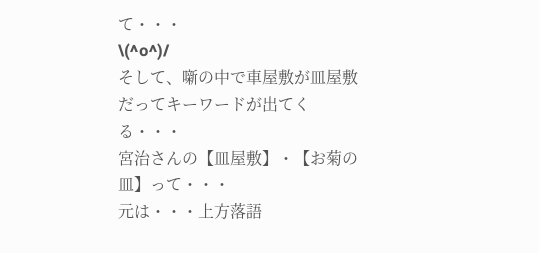て・・・
\(^o^)/
そして、噺の中で車屋敷が皿屋敷だってキーワードが出てくる・・・
宮治さんの【皿屋敷】・【お菊の皿】って・・・
元は・・・上方落語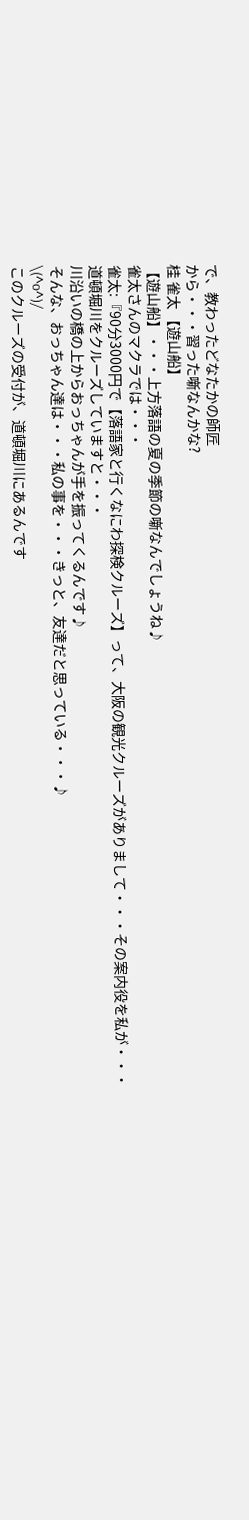で、教わったどなたかの師匠
から・・・習った噺なんかな?
桂 雀太 【遊山船】
【遊山船】・・・上方落語の夏の季節の噺なんでしょうね♪
雀太さんのマクラでは・・・
雀太:『90分3000円で【落語家と行くなにわ探検クルーズ】って、大阪の観光クルーズがありまして・・・その案内役を私が・・・
道頓堀川をクルーズしていますと・・・
川沿いの橋の上からおっちゃんが手を振ってくるんです♪
そんな、おっちゃん達は・・・私の事を・・・きっと、友達だと思っている・・・♪
\(^o^)/
このクルーズの受付が、道頓堀川にあるんです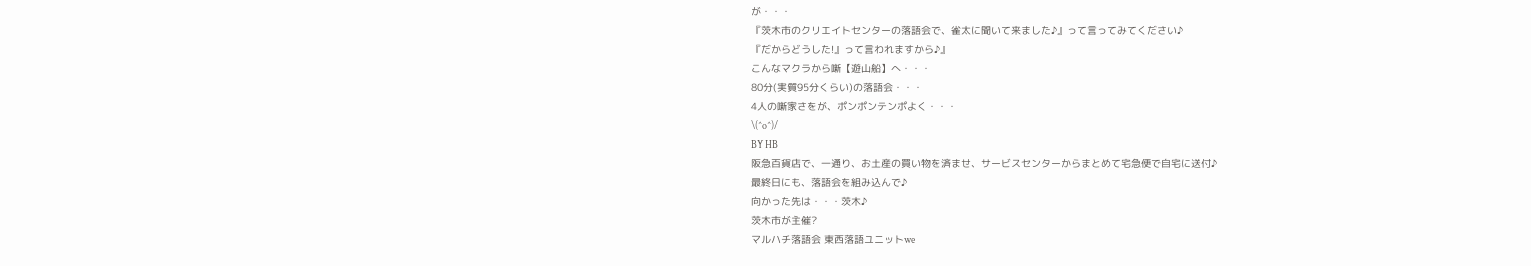が・・・
『茨木市のクリエイトセンターの落語会で、雀太に聞いて来ました♪』って言ってみてください♪
『だからどうした!』って言われますから♪』
こんなマクラから噺【遊山船】へ・・・
80分(実質95分くらい)の落語会・・・
4人の噺家さをが、ポンポンテンポよく・・・
\(^o^)/
BY HB
阪急百貨店で、一通り、お土産の買い物を済ませ、サービスセンターからまとめて宅急便で自宅に送付♪
最終日にも、落語会を組み込んで♪
向かった先は・・・茨木♪
茨木市が主催?
マルハチ落語会 東西落語ユニットwe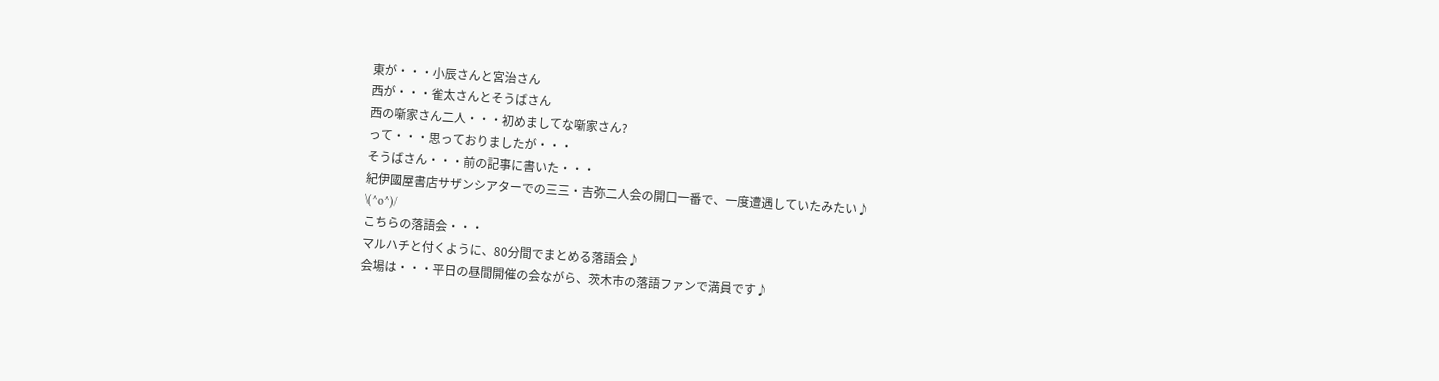東が・・・小辰さんと宮治さん
西が・・・雀太さんとそうばさん
西の噺家さん二人・・・初めましてな噺家さん?
って・・・思っておりましたが・・・
そうばさん・・・前の記事に書いた・・・
紀伊國屋書店サザンシアターでの三三・吉弥二人会の開口一番で、一度遭遇していたみたい♪
\(^o^)/
こちらの落語会・・・
マルハチと付くように、80分間でまとめる落語会♪
会場は・・・平日の昼間開催の会ながら、茨木市の落語ファンで満員です♪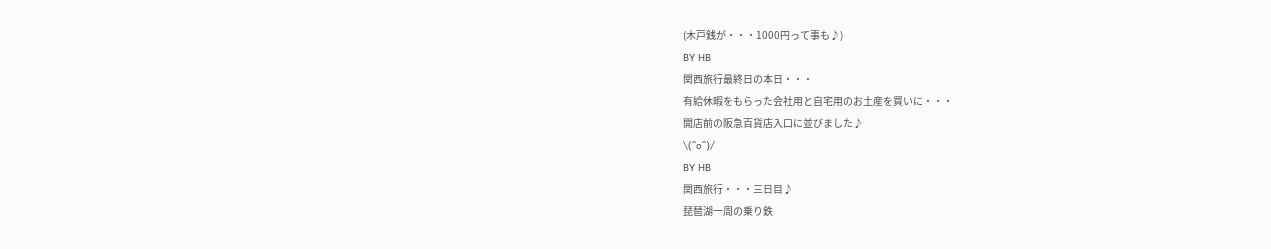(木戸銭が・・・1000円って事も♪)
BY HB
関西旅行最終日の本日・・・
有給休暇をもらった会社用と自宅用のお土産を買いに・・・
開店前の阪急百貨店入口に並びました♪
\(^o^)/
BY HB
関西旅行・・・三日目♪
琵琶湖一周の乗り鉄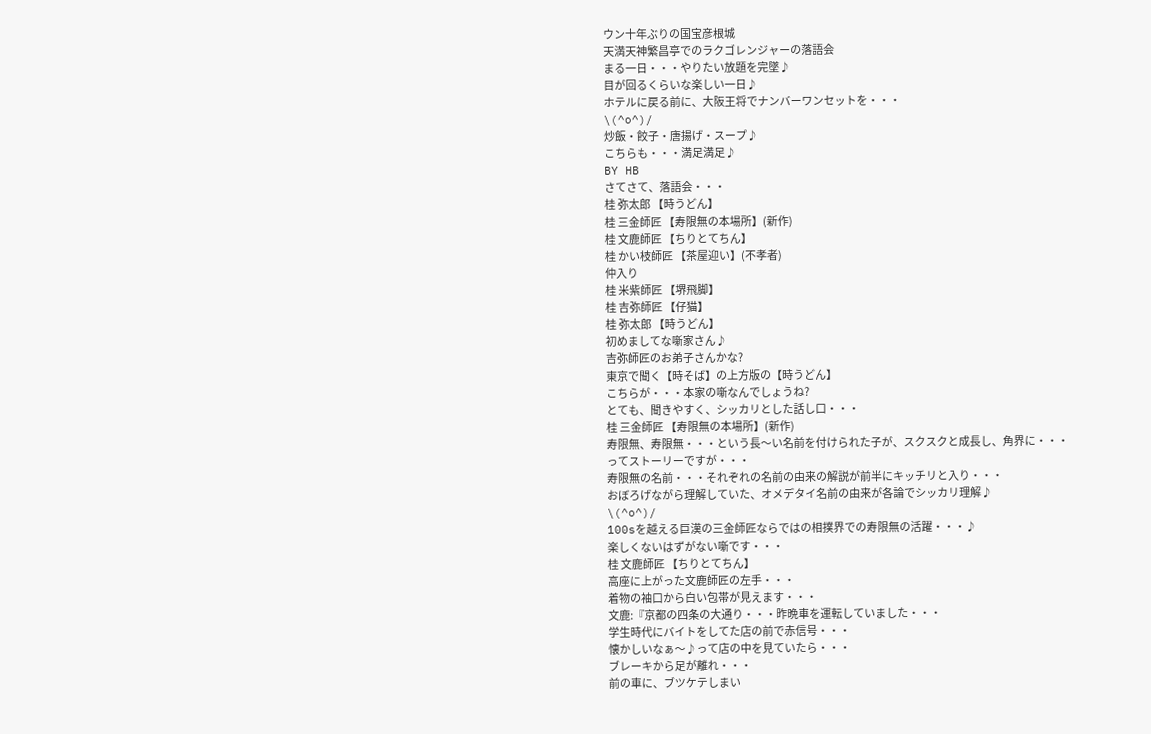ウン十年ぶりの国宝彦根城
天満天神繁昌亭でのラクゴレンジャーの落語会
まる一日・・・やりたい放題を完墜♪
目が回るくらいな楽しい一日♪
ホテルに戻る前に、大阪王将でナンバーワンセットを・・・
\(^o^)/
炒飯・餃子・唐揚げ・スープ♪
こちらも・・・満足満足♪
BY HB
さてさて、落語会・・・
桂 弥太郎 【時うどん】
桂 三金師匠 【寿限無の本場所】(新作)
桂 文鹿師匠 【ちりとてちん】
桂 かい枝師匠 【茶屋迎い】(不孝者)
仲入り
桂 米紫師匠 【堺飛脚】
桂 吉弥師匠 【仔猫】
桂 弥太郎 【時うどん】
初めましてな噺家さん♪
吉弥師匠のお弟子さんかな?
東京で聞く【時そば】の上方版の【時うどん】
こちらが・・・本家の噺なんでしょうね?
とても、聞きやすく、シッカリとした話し口・・・
桂 三金師匠 【寿限無の本場所】(新作)
寿限無、寿限無・・・という長〜い名前を付けられた子が、スクスクと成長し、角界に・・・
ってストーリーですが・・・
寿限無の名前・・・それぞれの名前の由来の解説が前半にキッチリと入り・・・
おぼろげながら理解していた、オメデタイ名前の由来が各論でシッカリ理解♪
\(^o^)/
100sを越える巨漢の三金師匠ならではの相撲界での寿限無の活躍・・・♪
楽しくないはずがない噺です・・・
桂 文鹿師匠 【ちりとてちん】
高座に上がった文鹿師匠の左手・・・
着物の袖口から白い包帯が見えます・・・
文鹿:『京都の四条の大通り・・・昨晩車を運転していました・・・
学生時代にバイトをしてた店の前で赤信号・・・
懐かしいなぁ〜♪って店の中を見ていたら・・・
ブレーキから足が離れ・・・
前の車に、ブツケテしまい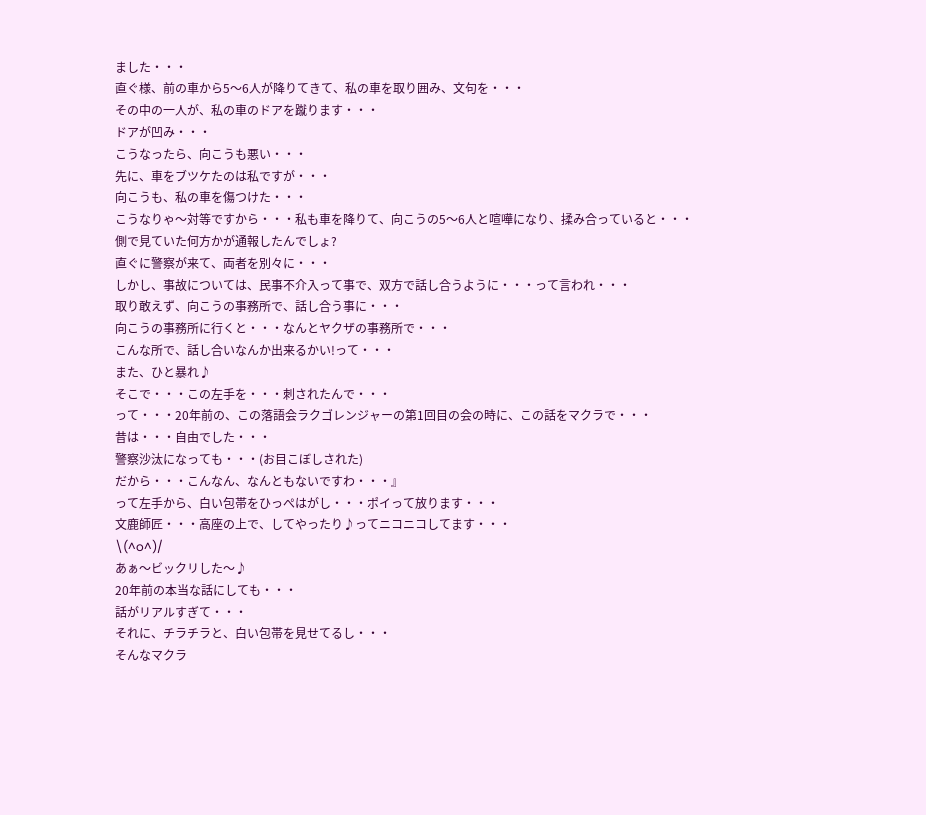ました・・・
直ぐ様、前の車から5〜6人が降りてきて、私の車を取り囲み、文句を・・・
その中の一人が、私の車のドアを蹴ります・・・
ドアが凹み・・・
こうなったら、向こうも悪い・・・
先に、車をブツケたのは私ですが・・・
向こうも、私の車を傷つけた・・・
こうなりゃ〜対等ですから・・・私も車を降りて、向こうの5〜6人と喧嘩になり、揉み合っていると・・・
側で見ていた何方かが通報したんでしょ?
直ぐに警察が来て、両者を別々に・・・
しかし、事故については、民事不介入って事で、双方で話し合うように・・・って言われ・・・
取り敢えず、向こうの事務所で、話し合う事に・・・
向こうの事務所に行くと・・・なんとヤクザの事務所で・・・
こんな所で、話し合いなんか出来るかい!って・・・
また、ひと暴れ♪
そこで・・・この左手を・・・刺されたんで・・・
って・・・20年前の、この落語会ラクゴレンジャーの第1回目の会の時に、この話をマクラで・・・
昔は・・・自由でした・・・
警察沙汰になっても・・・(お目こぼしされた)
だから・・・こんなん、なんともないですわ・・・』
って左手から、白い包帯をひっぺはがし・・・ポイって放ります・・・
文鹿師匠・・・高座の上で、してやったり♪ってニコニコしてます・・・
\(^o^)/
あぁ〜ビックリした〜♪
20年前の本当な話にしても・・・
話がリアルすぎて・・・
それに、チラチラと、白い包帯を見せてるし・・・
そんなマクラ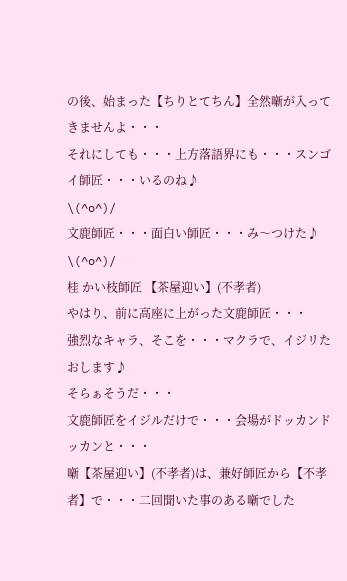の後、始まった【ちりとてちん】全然噺が入ってきませんよ・・・
それにしても・・・上方落語界にも・・・スンゴイ師匠・・・いるのね♪
\(^o^)/
文鹿師匠・・・面白い師匠・・・み〜つけた♪
\(^o^)/
桂 かい枝師匠 【茶屋迎い】(不孝者)
やはり、前に高座に上がった文鹿師匠・・・
強烈なキャラ、そこを・・・マクラで、イジリたおします♪
そらぁそうだ・・・
文鹿師匠をイジルだけで・・・会場がドッカンドッカンと・・・
噺【茶屋迎い】(不孝者)は、兼好師匠から【不孝者】で・・・二回聞いた事のある噺でした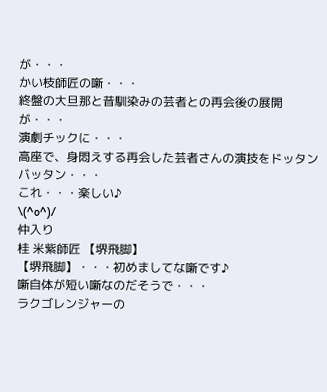が・・・
かい枝師匠の噺・・・
終盤の大旦那と昔馴染みの芸者との再会後の展開が・・・
演劇チックに・・・
高座で、身悶えする再会した芸者さんの演技をドッタンバッタン・・・
これ・・・楽しい♪
\(^o^)/
仲入り
桂 米紫師匠 【堺飛脚】
【堺飛脚】・・・初めましてな噺です♪
噺自体が短い噺なのだそうで・・・
ラクゴレンジャーの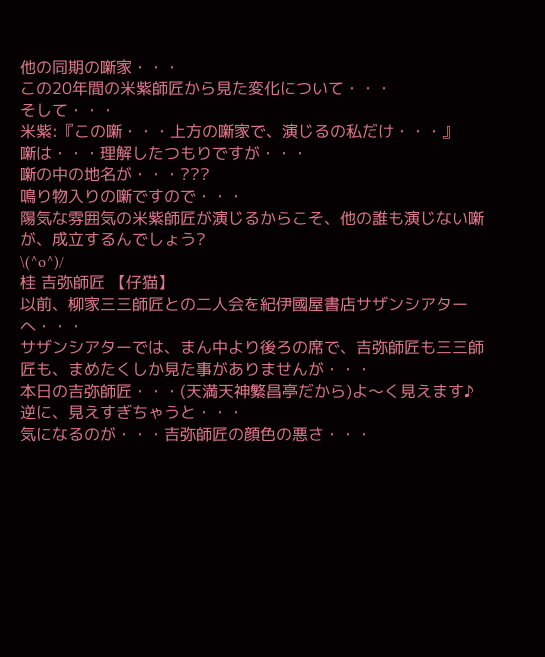他の同期の噺家・・・
この20年間の米紫師匠から見た変化について・・・
そして・・・
米紫:『この噺・・・上方の噺家で、演じるの私だけ・・・』
噺は・・・理解したつもりですが・・・
噺の中の地名が・・・???
鳴り物入りの噺ですので・・・
陽気な雰囲気の米紫師匠が演じるからこそ、他の誰も演じない噺が、成立するんでしょう?
\(^o^)/
桂 吉弥師匠 【仔猫】
以前、柳家三三師匠との二人会を紀伊國屋書店サザンシアターへ・・・
サザンシアターでは、まん中より後ろの席で、吉弥師匠も三三師匠も、まめたくしか見た事がありませんが・・・
本日の吉弥師匠・・・(天満天神繁昌亭だから)よ〜く見えます♪
逆に、見えすぎちゃうと・・・
気になるのが・・・吉弥師匠の顔色の悪さ・・・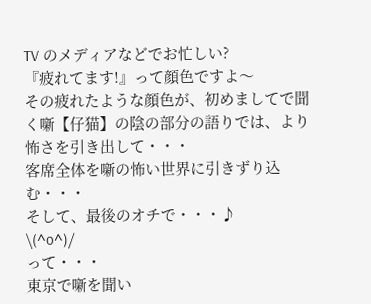TV のメディアなどでお忙しい?
『疲れてます!』って顔色ですよ〜
その疲れたような顔色が、初めましてで聞く噺【仔猫】の陰の部分の語りでは、より怖さを引き出して・・・
客席全体を噺の怖い世界に引きずり込む・・・
そして、最後のオチで・・・♪
\(^o^)/
って・・・
東京で噺を聞い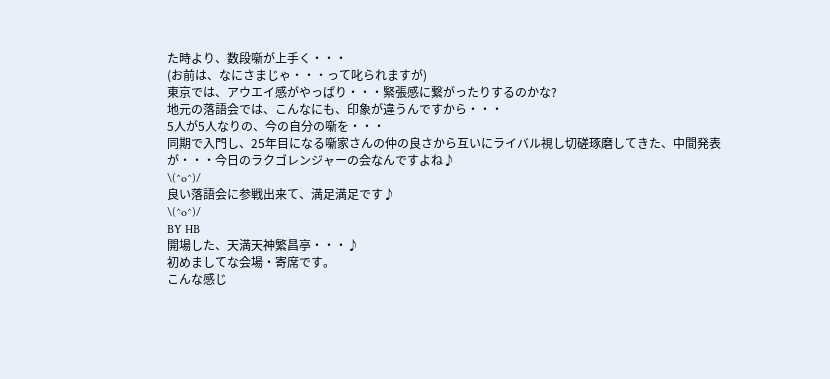た時より、数段噺が上手く・・・
(お前は、なにさまじゃ・・・って叱られますが)
東京では、アウエイ感がやっぱり・・・緊張感に繋がったりするのかな?
地元の落語会では、こんなにも、印象が違うんですから・・・
5人が5人なりの、今の自分の噺を・・・
同期で入門し、25年目になる噺家さんの仲の良さから互いにライバル視し切磋琢磨してきた、中間発表が・・・今日のラクゴレンジャーの会なんですよね♪
\(^o^)/
良い落語会に参戦出来て、満足満足です♪
\(^o^)/
BY HB
開場した、天満天神繁昌亭・・・♪
初めましてな会場・寄席です。
こんな感じ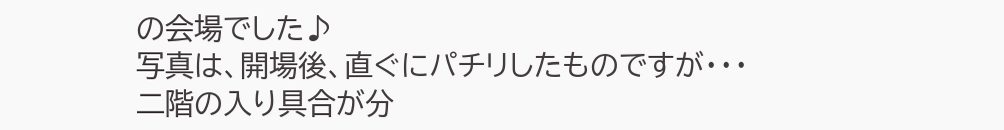の会場でした♪
写真は、開場後、直ぐにパチリしたものですが・・・
二階の入り具合が分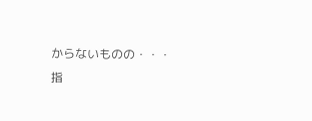からないものの・・・
指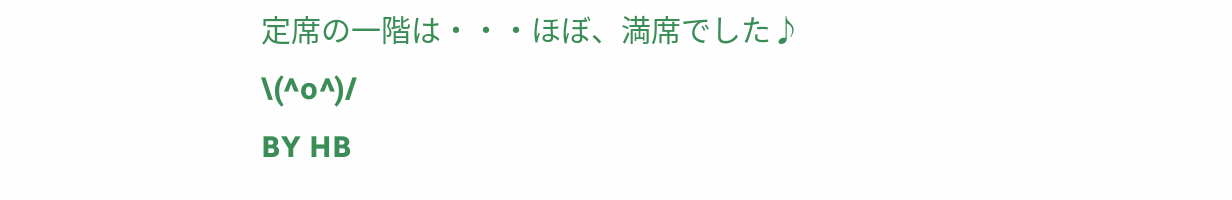定席の一階は・・・ほぼ、満席でした♪
\(^o^)/
BY HB